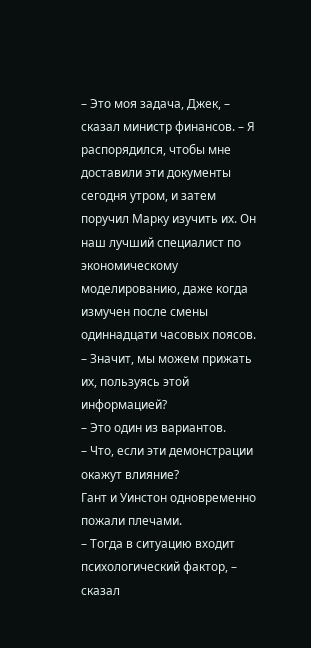– Это моя задача, Джек, – сказал министр финансов. – Я распорядился, чтобы мне доставили эти документы сегодня утром, и затем поручил Марку изучить их. Он наш лучший специалист по экономическому моделированию, даже когда измучен после смены одиннадцати часовых поясов.
– Значит, мы можем прижать их, пользуясь этой информацией?
– Это один из вариантов.
– Что, если эти демонстрации окажут влияние?
Гант и Уинстон одновременно пожали плечами.
– Тогда в ситуацию входит психологический фактор, – сказал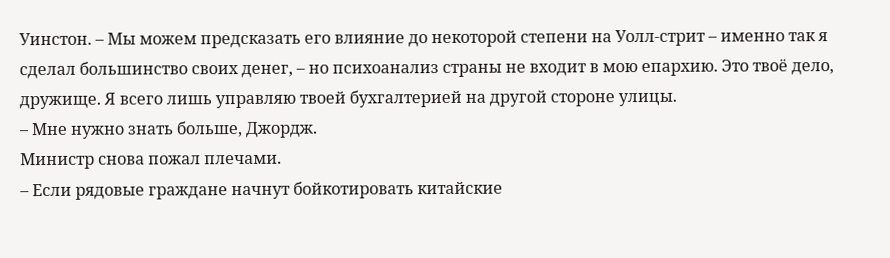Уинстон. – Мы можем предсказать его влияние до некоторой степени на Уолл-стрит – именно так я сделал большинство своих денег, – но психоанализ страны не входит в мою епархию. Это твоё дело, дружище. Я всего лишь управляю твоей бухгалтерией на другой стороне улицы.
– Мне нужно знать больше, Джордж.
Министр снова пожал плечами.
– Если рядовые граждане начнут бойкотировать китайские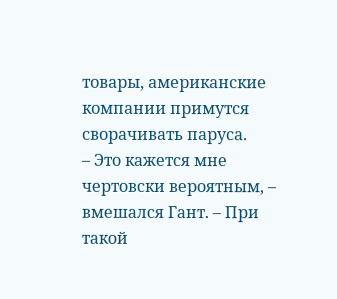товары, американские компании примутся сворачивать паруса.
– Это кажется мне чертовски вероятным, – вмешался Гант. – При такой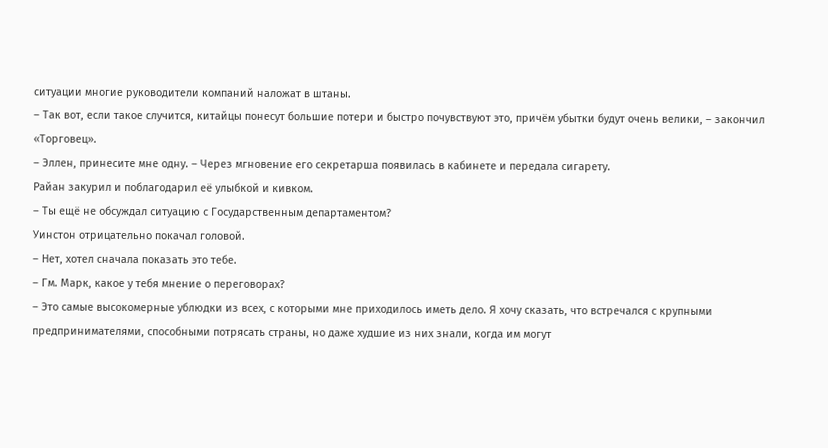ситуации многие руководители компаний наложат в штаны.
– Так вот, если такое случится, китайцы понесут большие потери и быстро почувствуют это, причём убытки будут очень велики, – закончил «Торговец».
– Эллен, принесите мне одну. – Через мгновение его секретарша появилась в кабинете и передала сигарету.
Райан закурил и поблагодарил её улыбкой и кивком.
– Ты ещё не обсуждал ситуацию с Государственным департаментом?
Уинстон отрицательно покачал головой.
– Нет, хотел сначала показать это тебе.
– Гм. Марк, какое у тебя мнение о переговорах?
– Это самые высокомерные ублюдки из всех, с которыми мне приходилось иметь дело. Я хочу сказать, что встречался с крупными предпринимателями, способными потрясать страны, но даже худшие из них знали, когда им могут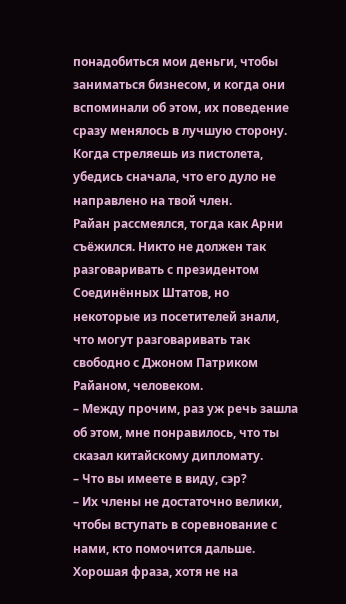понадобиться мои деньги, чтобы заниматься бизнесом, и когда они вспоминали об этом, их поведение сразу менялось в лучшую сторону. Когда стреляешь из пистолета, убедись сначала, что его дуло не направлено на твой член.
Райан рассмеялся, тогда как Арни съёжился. Никто не должен так разговаривать с президентом Соединённых Штатов, но некоторые из посетителей знали, что могут разговаривать так свободно с Джоном Патриком Райаном, человеком.
– Между прочим, раз уж речь зашла об этом, мне понравилось, что ты сказал китайскому дипломату.
– Что вы имеете в виду, сэр?
– Их члены не достаточно велики, чтобы вступать в соревнование с нами, кто помочится дальше. Хорошая фраза, хотя не на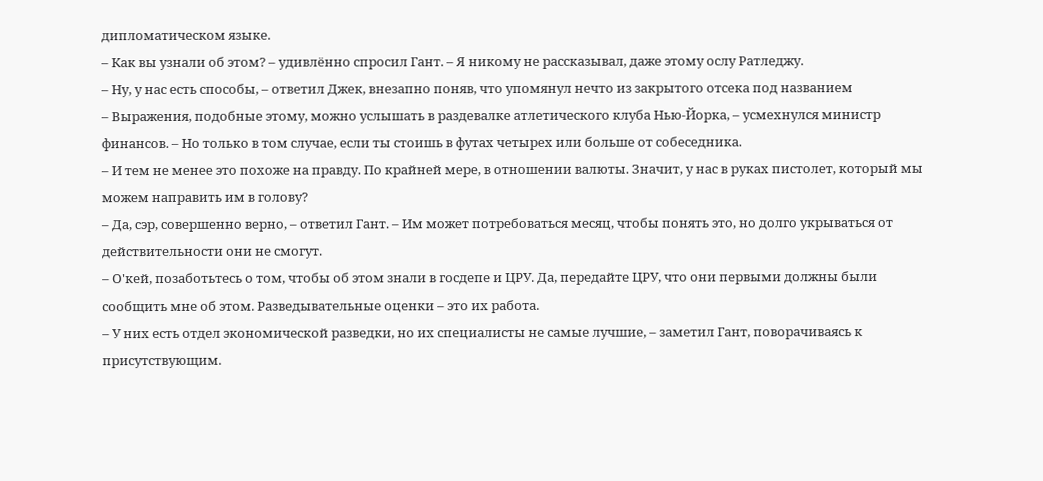дипломатическом языке.
– Как вы узнали об этом? – удивлённо спросил Гант. – Я никому не рассказывал, даже этому ослу Ратледжу.
– Ну, у нас есть способы, – ответил Джек, внезапно поняв, что упомянул нечто из закрытого отсека под названием
– Выражения, подобные этому, можно услышать в раздевалке атлетического клуба Нью-Йорка, – усмехнулся министр финансов. – Но только в том случае, если ты стоишь в футах четырех или больше от собеседника.
– И тем не менее это похоже на правду. По крайней мере, в отношении валюты. Значит, у нас в руках пистолет, который мы можем направить им в голову?
– Да, сэр, совершенно верно, – ответил Гант. – Им может потребоваться месяц, чтобы понять это, но долго укрываться от действительности они не смогут.
– О'кей, позаботьтесь о том, чтобы об этом знали в госдепе и ЦРУ. Да, передайте ЦРУ, что они первыми должны были сообщить мне об этом. Разведывательные оценки – это их работа.
– У них есть отдел экономической разведки, но их специалисты не самые лучшие, – заметил Гант, поворачиваясь к присутствующим.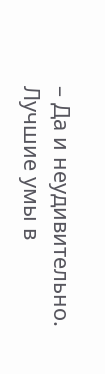– Да и неудивительно. Лучшие умы в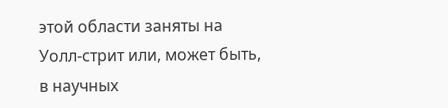этой области заняты на Уолл-стрит или, может быть, в научных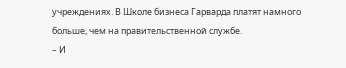учреждениях. В Школе бизнеса Гарварда платят намного больше, чем на правительственной службе.
– И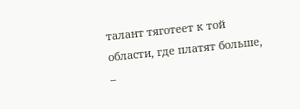талант тяготеет к той области, где платят больше, –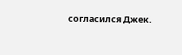согласился Джек.